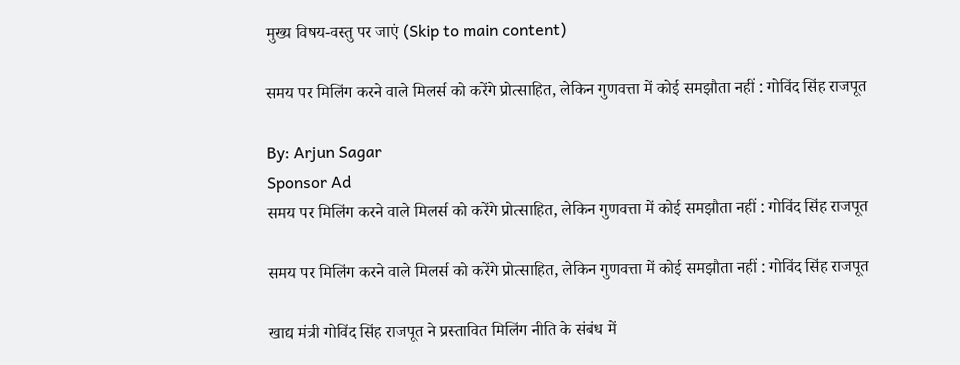मुख्य विषय-वस्तु पर जाएं (Skip to main content)

समय पर मिलिंग करने वाले मिलर्स को करेंगे प्रोत्साहित, लेकिन गुणवत्ता में कोई समझौता नहीं : गोविंद सिंह राजपूत

By: Arjun Sagar
Sponsor Ad
समय पर मिलिंग करने वाले मिलर्स को करेंगे प्रोत्साहित, लेकिन गुणवत्ता में कोई समझौता नहीं : गोविंद सिंह राजपूत

समय पर मिलिंग करने वाले मिलर्स को करेंगे प्रोत्साहित, लेकिन गुणवत्ता में कोई समझौता नहीं : गोविंद सिंह राजपूत

खाद्य मंत्री गोविंद सिंह राजपूत ने प्रस्तावित मिलिंग नीति के संबंध में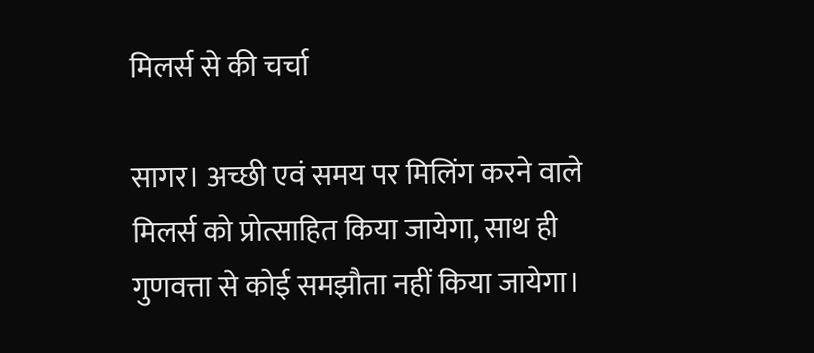मिलर्स से की चर्चा

सागर। अच्छी एवं समय पर मिलिंग करने वाले‍ मिलर्स को प्रोत्साहित किया जायेगा, साथ ही गुणवत्ता से कोई समझौता नहीं किया जायेगा।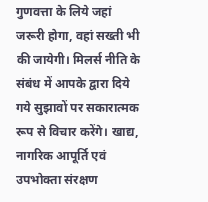गुणवत्ता के लिये जहां जरूरी होगा, वहां सख्ती भी की जायेगी। मिलर्स नीति के संबंध में आपके द्वारा दिये गये सुझावों पर सकारात्मक रूप से विचार करेंगे। खाद्य, नागरिक आपूर्ति एवं उपभोक्ता संरक्षण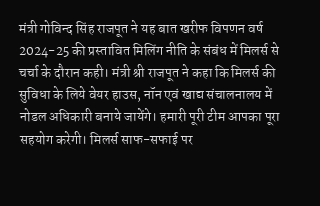मंत्री गोविन्द सिंह राजपूत ने यह बात खरीफ विपणन वर्ष 2024-25 की प्रस्तावित मिलिंग नीति के संबंध में मिलर्स से चर्चा के दौरान कही। मंत्री श्री राजपूत ने कहा कि मिलर्स की सुविधा के लिये वेयर हाउस, नॉन एवं खाद्य संचालनालय में नोडल अधिकारी बनाये जायेंगे। हमारी पूरी टीम आपका पूरा सहयोग करेगी। मिलर्स साफ-सफाई पर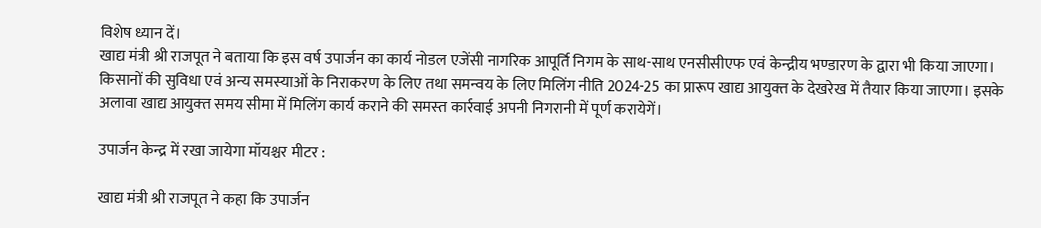विशेष ध्यान दें।
खाद्य मंत्री श्री राजपूत ने बताया कि इस वर्ष उपार्जन का कार्य नोडल एजेंसी नागरिक आपूर्ति निगम के साथ-साथ एनसीसीएफ एवं केन्‍द्रीय भण्‍डारण के द्वारा भी किया जाएगा। किसानों की सुविधा एवं अन्‍य समस्‍याओं के निराकरण के लिए तथा समन्‍वय के लिए मिलिंग नीति 2024-25 का प्रारूप खाद्य आयुक्‍त के देखरेख में तैयार किया जाएगा। इसके अलावा खाद्य आयुक्‍त समय सीमा में मिलिंग कार्य कराने की समस्‍त कार्रवाई अपनी निगरानी में पूर्ण करायेगें।

उपार्जन केन्द्र में रखा जायेगा मॉयश्चर मीटर :

खाद्य मंत्री श्री राजपूत ने कहा कि उपार्जन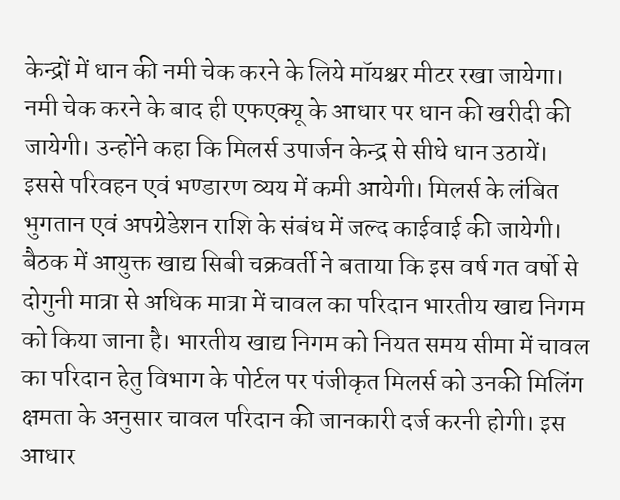केन्द्रों में धान की नमी चेक करने के लिये मॉयश्चर मीटर रखा जायेगा। नमी चेक करने के बाद ही एफएक्यू के आधार पर धान की खरीदी की जायेगी। उन्होंने कहा कि मिलर्स उपार्जन केन्द्र से सीधे धान उठायें। इससे परिवहन एवं भण्डारण व्यय में कमी आयेगी। मिलर्स के लंबित भुगतान एवं अपग्रेडेशन राशि के संबंध में जल्द काईवाई की जायेगी।
बैठक में आयुक्त खाद्य सिबी चक्रवर्ती ने बताया कि इस वर्ष गत वर्षो से दोगुनी मात्रा से अधिक मात्रा में चावल का परिदान भारतीय खाद्य निगम को किया जाना है। भारतीय खाद्य निगम को नियत समय सीमा में चावल का परिदान हेतु विभाग के पोर्टल पर पंजी‍कृत मिलर्स को उनकी मिलिंग क्षमता के अनुसार चावल परिदान की जानकारी दर्ज करनी होगी। इस आधार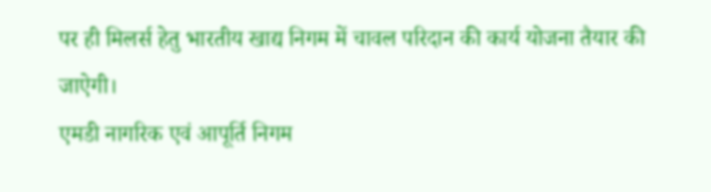पर ही मिलर्स हेतु भारतीय खाद्य निगम में चावल परिदान की कार्य योजना तैयार की जाऐगी।
एमडी नागरिक एवं आपूर्ति निगम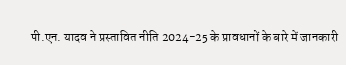पी.एन. यादव ने प्रस्तावित नीति 2024-25 के प्रावधानों के बारे में जानकारी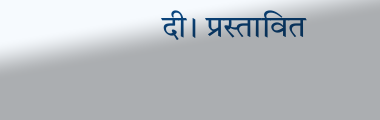दी। प्रस्तावित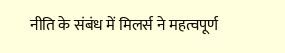नीति के संबंध में मिलर्स ने महत्वपूर्ण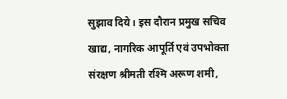सुझाव दिये। इस दौरान प्रमुख सचिव खाद्य, नागरिक आपूर्ति एवं उपभोक्ता संरक्षण श्रीमती रश्मि अरूण शमी,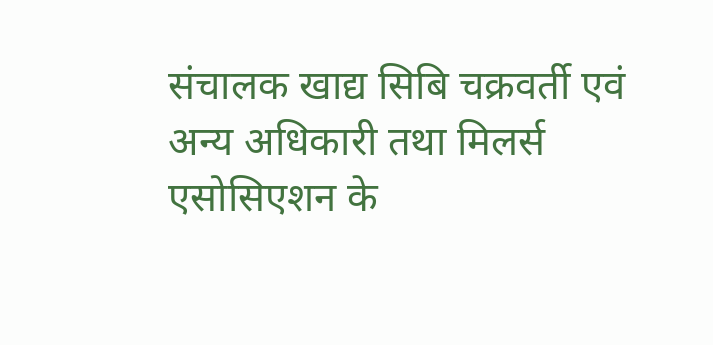संचालक खाद्य सिबि चक्रवर्ती एवं अन्य अधिकारी तथा मिलर्स एसोसिएशन के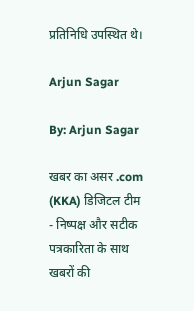प्रतिनिधि उपस्थित थे।

Arjun Sagar

By: Arjun Sagar

खबर का असर .com (KKA) डिजिटल टीम - निष्पक्ष और सटीक पत्रकारिता के साथ खबरों की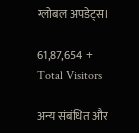ग्‍लोबल अपडेट्स।

61,87,654 +
Total Visitors

अन्य संबंधित और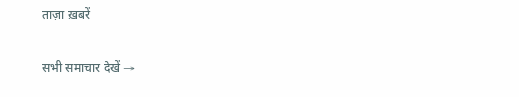ताज़ा ख़बरें

सभी समाचार देखें →